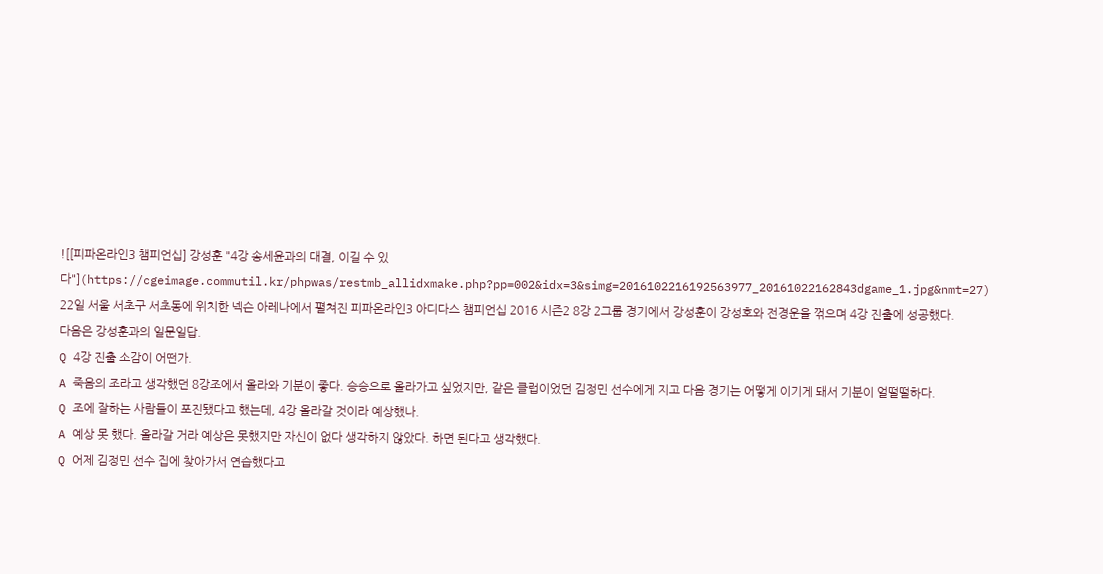![[피파온라인3 챔피언십] 강성훈 "4강 송세윤과의 대결, 이길 수 있다"](https://cgeimage.commutil.kr/phpwas/restmb_allidxmake.php?pp=002&idx=3&simg=2016102216192563977_20161022162843dgame_1.jpg&nmt=27)
22일 서울 서초구 서초동에 위치한 넥슨 아레나에서 펼쳐진 피파온라인3 아디다스 챔피언십 2016 시즌2 8강 2그룹 경기에서 강성훈이 강성호와 전경운을 꺾으며 4강 진출에 성공했다.
다음은 강성훈과의 일문일답.
Q 4강 진출 소감이 어떤가.
A 죽음의 조라고 생각했던 8강조에서 올라와 기분이 좋다. 승승으로 올라가고 싶었지만, 같은 클럽이었던 김정민 선수에게 지고 다음 경기는 어떻게 이기게 돼서 기분이 얼떨떨하다.
Q 조에 잘하는 사람들이 포진됐다고 했는데, 4강 올라갈 것이라 예상했나.
A 예상 못 했다. 올라갈 거라 예상은 못했지만 자신이 없다 생각하지 않았다. 하면 된다고 생각했다.
Q 어제 김정민 선수 집에 찾아가서 연습했다고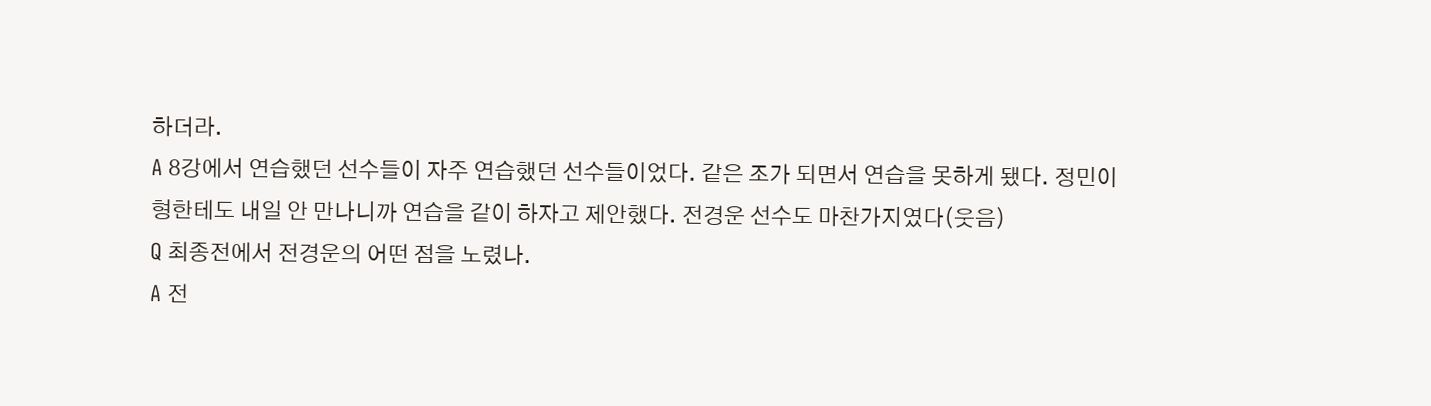하더라.
A 8강에서 연습했던 선수들이 자주 연습했던 선수들이었다. 같은 조가 되면서 연습을 못하게 됐다. 정민이 형한테도 내일 안 만나니까 연습을 같이 하자고 제안했다. 전경운 선수도 마찬가지였다(웃음)
Q 최종전에서 전경운의 어떤 점을 노렸나.
A 전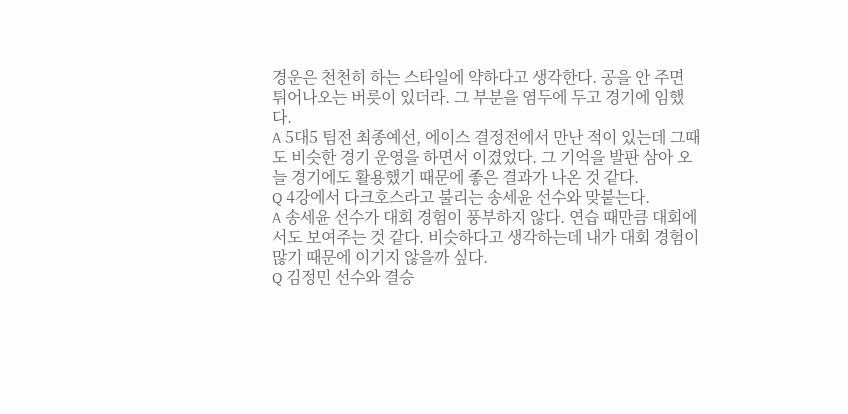경운은 천천히 하는 스타일에 약하다고 생각한다. 공을 안 주면 튀어나오는 버릇이 있더라. 그 부분을 염두에 두고 경기에 임했다.
A 5대5 팀전 최종예선, 에이스 결정전에서 만난 적이 있는데 그때도 비슷한 경기 운영을 하면서 이겼었다. 그 기억을 발판 삼아 오늘 경기에도 활용했기 때문에 좋은 결과가 나온 것 같다.
Q 4강에서 다크호스라고 불리는 송세윤 선수와 맞붙는다.
A 송세윤 선수가 대회 경험이 풍부하지 않다. 연습 때만큼 대회에서도 보여주는 것 같다. 비슷하다고 생각하는데 내가 대회 경험이 많기 때문에 이기지 않을까 싶다.
Q 김정민 선수와 결승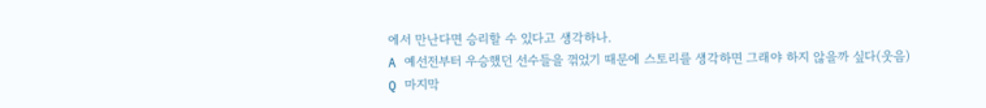에서 만난다면 승리할 수 있다고 생각하나.
A 예선전부터 우승했던 선수들을 꺾었기 때문에 스토리를 생각하면 그래야 하지 않을까 싶다(웃음)
Q 마지막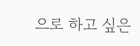으로 하고 싶은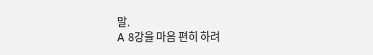말.
A 8강을 마음 편히 하려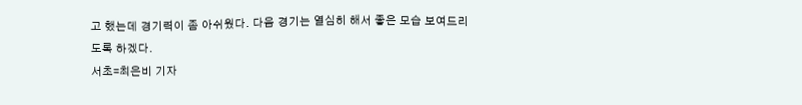고 했는데 경기력이 좀 아쉬웠다. 다음 경기는 열심히 해서 좋은 모습 보여드리도록 하겠다.
서초=최은비 기자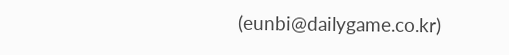(eunbi@dailygame.co.kr)